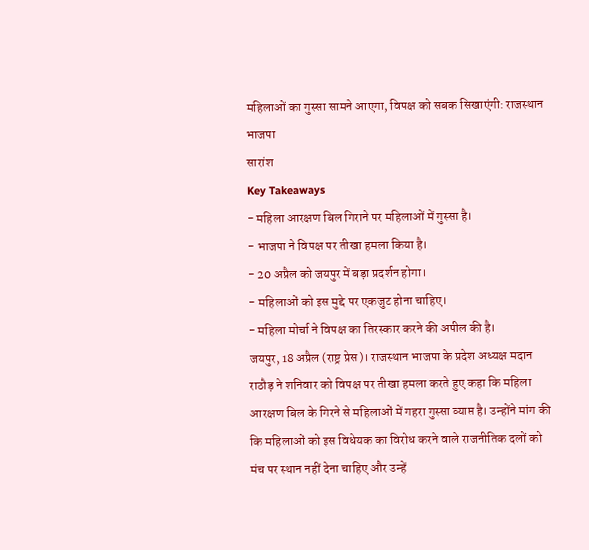महिलाओं का गुस्सा सामने आएगा, विपक्ष को सबक सिखाएंगी: राजस्थान भाजपा
सारांश
Key Takeaways
- महिला आरक्षण बिल गिराने पर महिलाओं में गुस्सा है।
- भाजपा ने विपक्ष पर तीखा हमला किया है।
- 20 अप्रैल को जयपुर में बड़ा प्रदर्शन होगा।
- महिलाओं को इस मुद्दे पर एकजुट होना चाहिए।
- महिला मोर्चा ने विपक्ष का तिरस्कार करने की अपील की है।
जयपुर, 18 अप्रैल (राष्ट्र प्रेस)। राजस्थान भाजपा के प्रदेश अध्यक्ष मदान राठौड़ ने शनिवार को विपक्ष पर तीखा हमला करते हुए कहा कि महिला आरक्षण बिल के गिरने से महिलाओं में गहरा गुस्सा व्याप्त है। उन्होंने मांग की कि महिलाओं को इस विधेयक का विरोध करने वाले राजनीतिक दलों को मंच पर स्थान नहीं देना चाहिए और उन्हें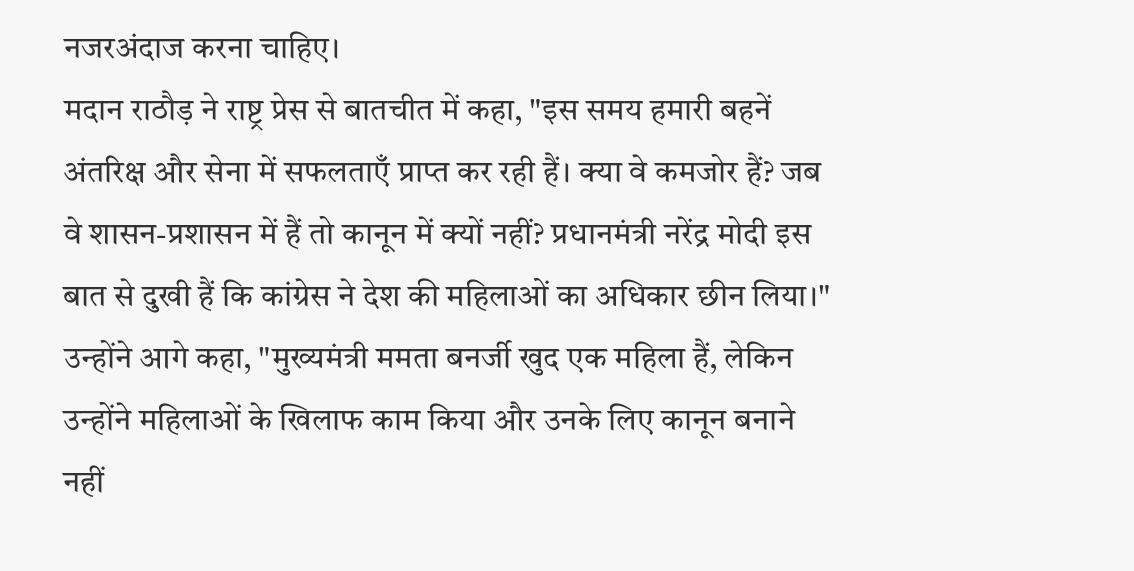नजरअंदाज करना चाहिए।
मदान राठौड़ ने राष्ट्र प्रेस से बातचीत में कहा, "इस समय हमारी बहनें अंतरिक्ष और सेना में सफलताएँ प्राप्त कर रही हैं। क्या वे कमजोर हैं? जब वे शासन-प्रशासन में हैं तो कानून में क्यों नहीं? प्रधानमंत्री नरेंद्र मोदी इस बात से दुखी हैं कि कांग्रेस ने देश की महिलाओं का अधिकार छीन लिया।"
उन्होंने आगे कहा, "मुख्यमंत्री ममता बनर्जी खुद एक महिला हैं, लेकिन उन्होंने महिलाओं के खिलाफ काम किया और उनके लिए कानून बनाने नहीं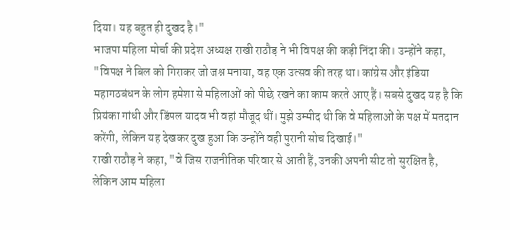दिया। यह बहुत ही दुखद है।"
भाजपा महिला मोर्चा की प्रदेश अध्यक्ष राखी राठौड़ ने भी विपक्ष की कड़ी निंदा की। उन्होंने कहा, "विपक्ष ने बिल को गिराकर जो जश्न मनाया, वह एक उत्सव की तरह था। कांग्रेस और इंडिया महागठबंधन के लोग हमेशा से महिलाओं को पीछे रखने का काम करते आए हैं। सबसे दुखद यह है कि प्रियंका गांधी और डिंपल यादव भी वहां मौजूद थीं। मुझे उम्मीद थी कि वे महिलाओं के पक्ष में मतदान करेंगी, लेकिन यह देखकर दुख हुआ कि उन्होंने वही पुरानी सोच दिखाई।"
राखी राठौड़ ने कहा, "वे जिस राजनीतिक परिवार से आती हैं, उनकी अपनी सीट तो सुरक्षित है, लेकिन आम महिला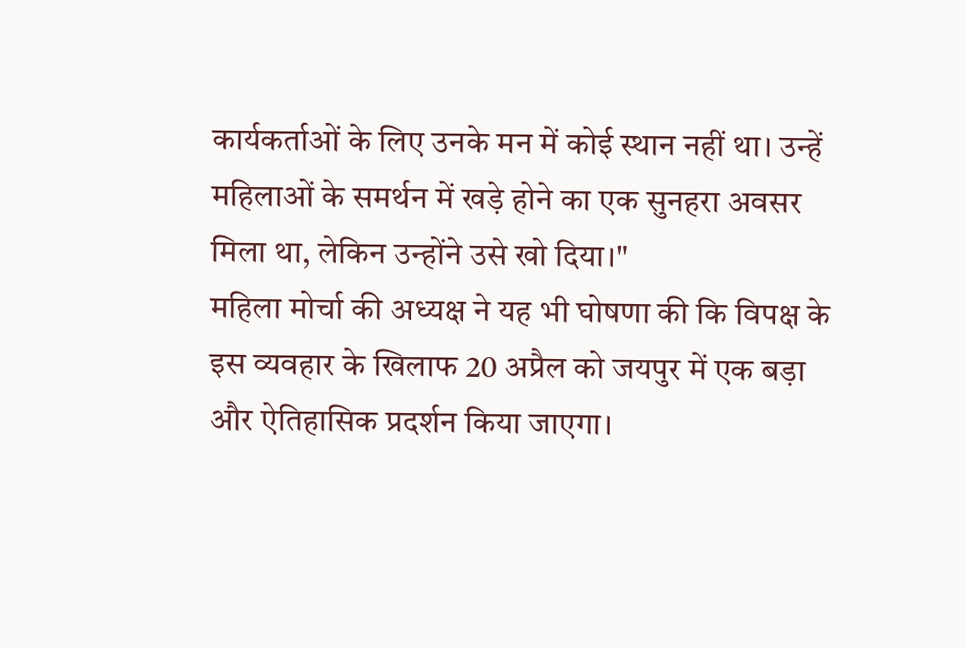कार्यकर्ताओं के लिए उनके मन में कोई स्थान नहीं था। उन्हें महिलाओं के समर्थन में खड़े होने का एक सुनहरा अवसर मिला था, लेकिन उन्होंने उसे खो दिया।"
महिला मोर्चा की अध्यक्ष ने यह भी घोषणा की कि विपक्ष के इस व्यवहार के खिलाफ 20 अप्रैल को जयपुर में एक बड़ा और ऐतिहासिक प्रदर्शन किया जाएगा।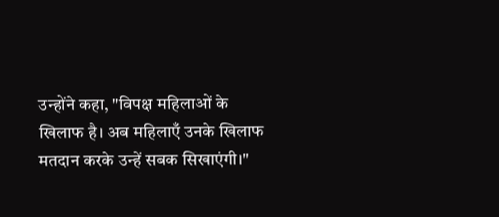उन्होंने कहा, "विपक्ष महिलाओं के खिलाफ है। अब महिलाएँ उनके खिलाफ मतदान करके उन्हें सबक सिखाएंगी।"